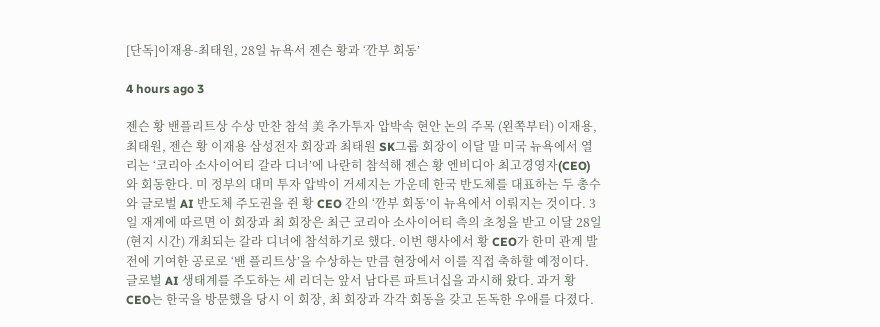[단독]이재용-최태원, 28일 뉴욕서 젠슨 황과 ‘깐부 회동’

4 hours ago 3

젠슨 황 밴플리트상 수상 만찬 참석 美 추가투자 압박속 현안 논의 주목 (왼쪽부터) 이재용, 최태원, 젠슨 황 이재용 삼성전자 회장과 최태원 SK그룹 회장이 이달 말 미국 뉴욕에서 열리는 ‘코리아 소사이어티 갈라 디너’에 나란히 참석해 젠슨 황 엔비디아 최고경영자(CEO)와 회동한다. 미 정부의 대미 투자 압박이 거세지는 가운데 한국 반도체를 대표하는 두 총수와 글로벌 AI 반도체 주도권을 쥔 황 CEO 간의 ‘깐부 회동’이 뉴욕에서 이뤄지는 것이다. 3일 재계에 따르면 이 회장과 최 회장은 최근 코리아 소사이어티 측의 초청을 받고 이달 28일(현지 시간) 개최되는 갈라 디너에 참석하기로 했다. 이번 행사에서 황 CEO가 한미 관계 발전에 기여한 공로로 ‘밴 플리트상’을 수상하는 만큼 현장에서 이를 직접 축하할 예정이다. 글로벌 AI 생태계를 주도하는 세 리더는 앞서 남다른 파트너십을 과시해 왔다. 과거 황 CEO는 한국을 방문했을 당시 이 회장, 최 회장과 각각 회동을 갖고 돈독한 우애를 다졌다.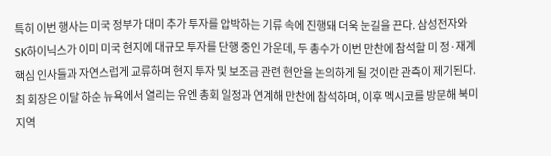특히 이번 행사는 미국 정부가 대미 추가 투자를 압박하는 기류 속에 진행돼 더욱 눈길을 끈다. 삼성전자와 SK하이닉스가 이미 미국 현지에 대규모 투자를 단행 중인 가운데, 두 총수가 이번 만찬에 참석할 미 정·재계 핵심 인사들과 자연스럽게 교류하며 현지 투자 및 보조금 관련 현안을 논의하게 될 것이란 관측이 제기된다. 최 회장은 이달 하순 뉴욕에서 열리는 유엔 총회 일정과 연계해 만찬에 참석하며, 이후 멕시코를 방문해 북미 지역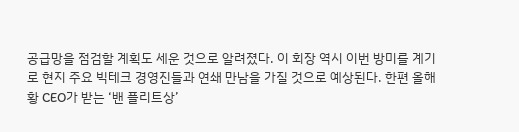공급망을 점검할 계획도 세운 것으로 알려졌다. 이 회장 역시 이번 방미를 계기로 현지 주요 빅테크 경영진들과 연쇄 만남을 가질 것으로 예상된다. 한편 올해 황 CEO가 받는 ‘밴 플리트상’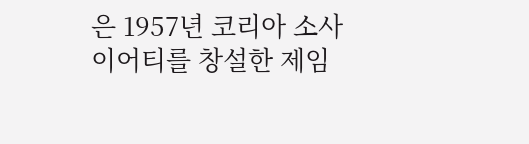은 1957년 코리아 소사이어티를 창설한 제임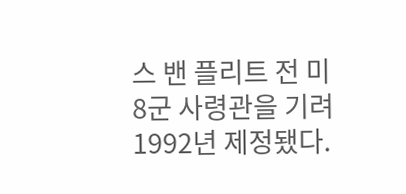스 밴 플리트 전 미 8군 사령관을 기려 1992년 제정됐다.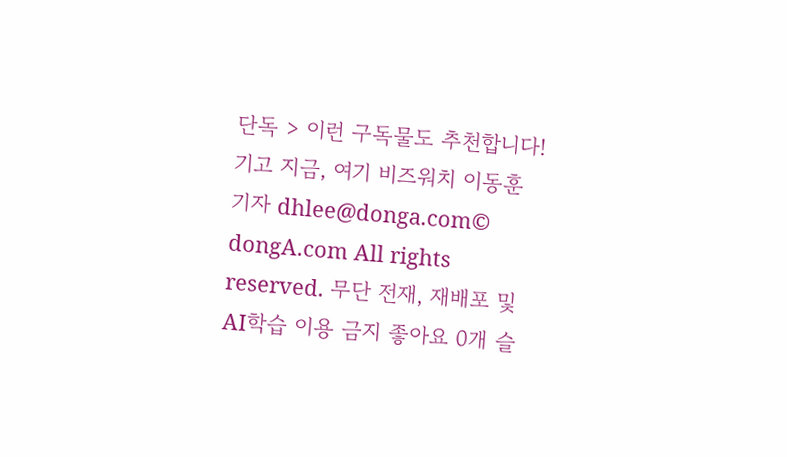단독 > 이런 구독물도 추천합니다! 기고 지금, 여기 비즈워치 이동훈 기자 dhlee@donga.com© dongA.com All rights reserved. 무단 전재, 재배포 및 AI학습 이용 금지 좋아요 0개 슬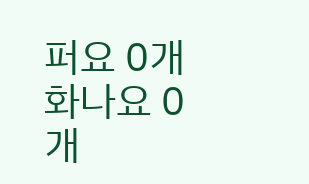퍼요 0개 화나요 0개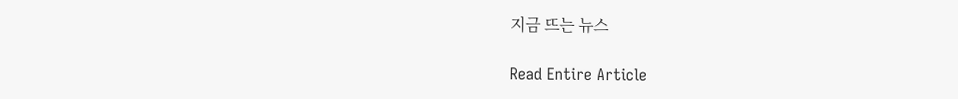지금 뜨는 뉴스

Read Entire Article